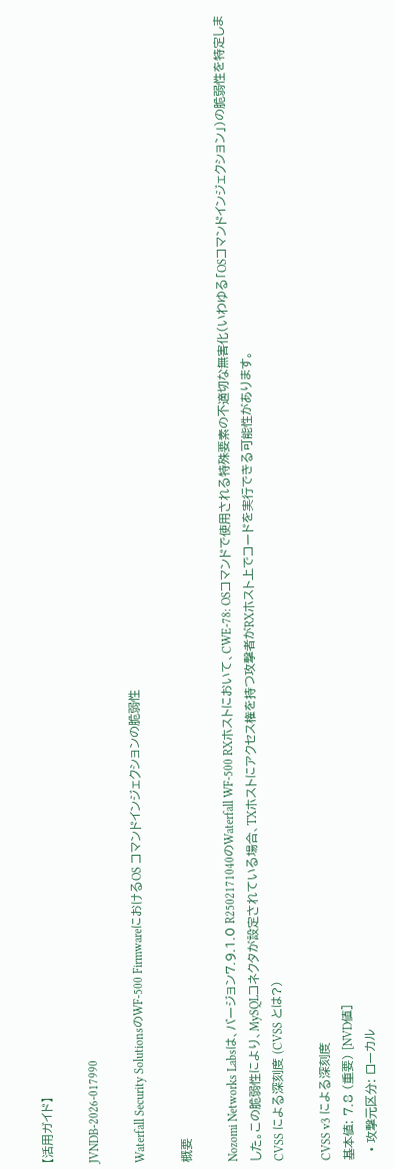【活用ガイド】

JVNDB-2026-017990

Waterfall Security SolutionsのWF-500 FirmwareにおけるOS コマンドインジェクションの脆弱性

概要

Nozomi Networks Labsは、バージョン7.9.1.0 R2502171040のWaterfall WF-500 RXホストにおいて、CWE-78: OSコマンドで使用される特殊要素の不適切な無害化(いわゆる「OSコマンドインジェクション」)の脆弱性を特定しました。この脆弱性により、MySQLコネクタが設定されている場合、TXホストにアクセス権を持つ攻撃者がRXホスト上でコードを実行できる可能性があります。
CVSS による深刻度 (CVSS とは?)

CVSS v3 による深刻度
基本値: 7.8 (重要) [NVD値]
  • 攻撃元区分: ローカル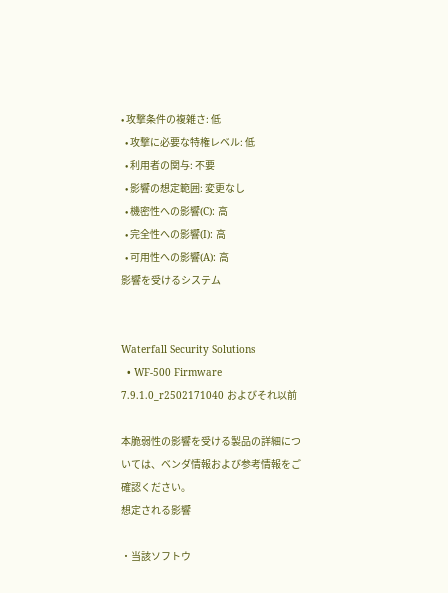• 攻撃条件の複雑さ: 低
  • 攻撃に必要な特権レベル: 低
  • 利用者の関与: 不要
  • 影響の想定範囲: 変更なし
  • 機密性への影響(C): 高
  • 完全性への影響(I): 高
  • 可用性への影響(A): 高
影響を受けるシステム


Waterfall Security Solutions
  • WF-500 Firmware 7.9.1.0_r2502171040 およびそれ以前

本脆弱性の影響を受ける製品の詳細については、ベンダ情報および参考情報をご確認ください。
想定される影響

・当該ソフトウ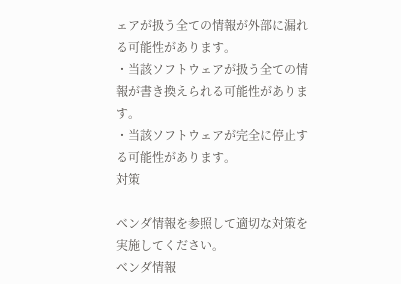ェアが扱う全ての情報が外部に漏れる可能性があります。
・当該ソフトウェアが扱う全ての情報が書き換えられる可能性があります。
・当該ソフトウェアが完全に停止する可能性があります。
対策

ベンダ情報を参照して適切な対策を実施してください。
ベンダ情報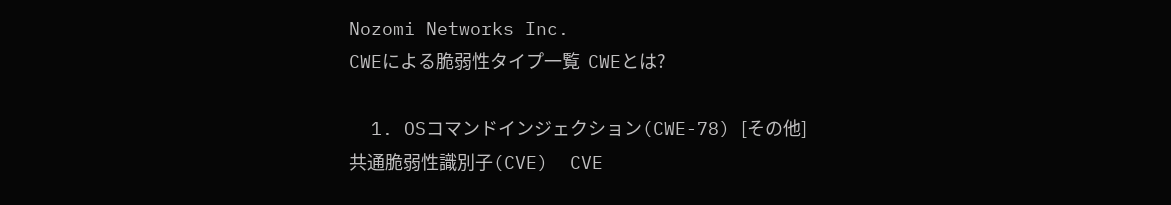Nozomi Networks Inc.
CWEによる脆弱性タイプ一覧  CWEとは?

  1. OSコマンドインジェクション(CWE-78) [その他]
共通脆弱性識別子(CVE)  CVE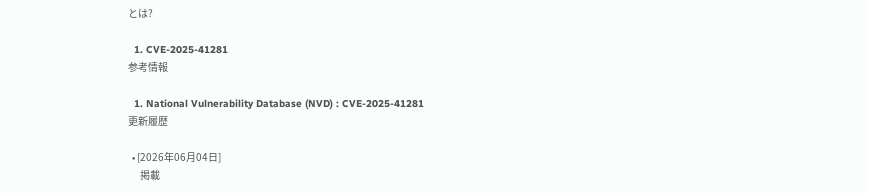とは?

  1. CVE-2025-41281
参考情報

  1. National Vulnerability Database (NVD) : CVE-2025-41281
更新履歴

  • [2026年06月04日]
      掲載